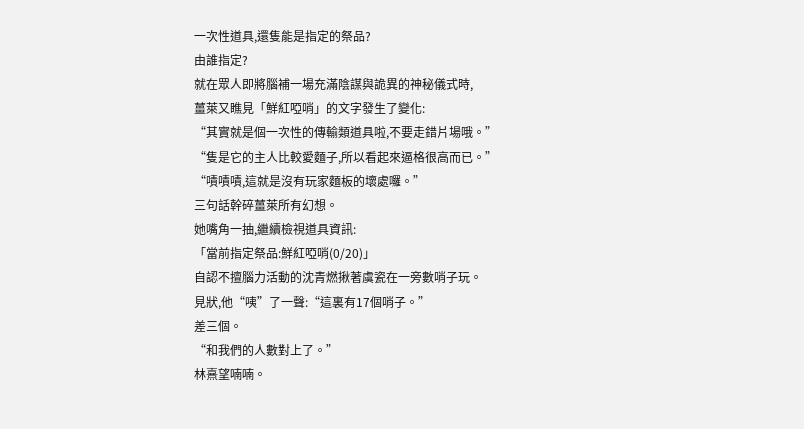一次性道具,還隻能是指定的祭品?
由誰指定?
就在眾人即將腦補一場充滿陰謀與詭異的神秘儀式時,
薑萊又瞧見「鮮紅啞哨」的文字發生了變化:
“其實就是個一次性的傳輸類道具啦,不要走錯片場哦。”
“隻是它的主人比較愛麵子,所以看起來逼格很高而已。”
“嘖嘖嘖,這就是沒有玩家麵板的壞處囉。”
三句話幹碎薑萊所有幻想。
她嘴角一抽,繼續檢視道具資訊:
「當前指定祭品:鮮紅啞哨(0/20)」
自認不擅腦力活動的沈青燃揪著虞瓷在一旁數哨子玩。
見狀,他“咦”了一聲:“這裏有17個哨子。”
差三個。
“和我們的人數對上了。”
林熹望喃喃。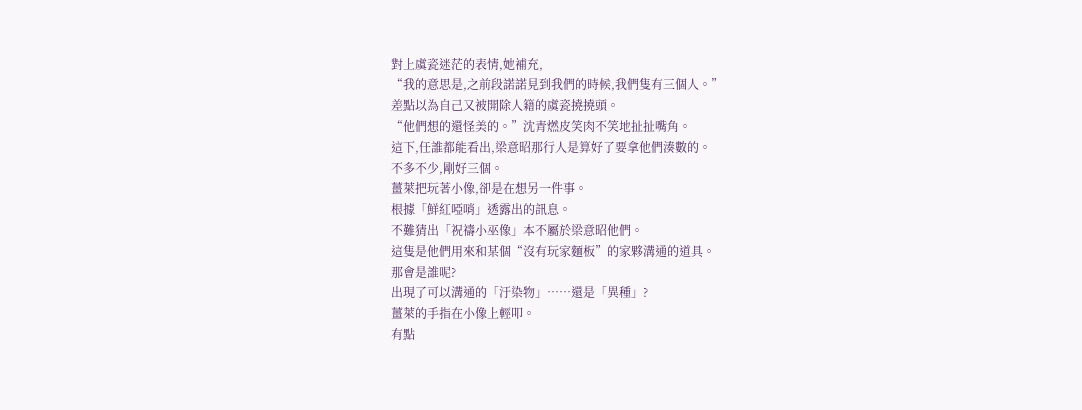對上虞瓷迷茫的表情,她補充,
“我的意思是,之前段諾諾見到我們的時候,我們隻有三個人。”
差點以為自己又被開除人籍的虞瓷撓撓頭。
“他們想的還怪美的。”沈青燃皮笑肉不笑地扯扯嘴角。
這下,任誰都能看出,梁意昭那行人是算好了要拿他們湊數的。
不多不少,剛好三個。
薑萊把玩著小像,卻是在想另一件事。
根據「鮮紅啞哨」透露出的訊息。
不難猜出「祝禱小巫像」本不屬於梁意昭他們。
這隻是他們用來和某個“沒有玩家麵板”的家夥溝通的道具。
那會是誰呢?
出現了可以溝通的「汙染物」……還是「異種」?
薑萊的手指在小像上輕叩。
有點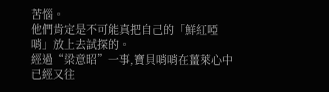苦惱。
他們肯定是不可能真把自己的「鮮紅啞哨」放上去試探的。
經過“梁意昭”一事,寶貝哨哨在薑萊心中已經又往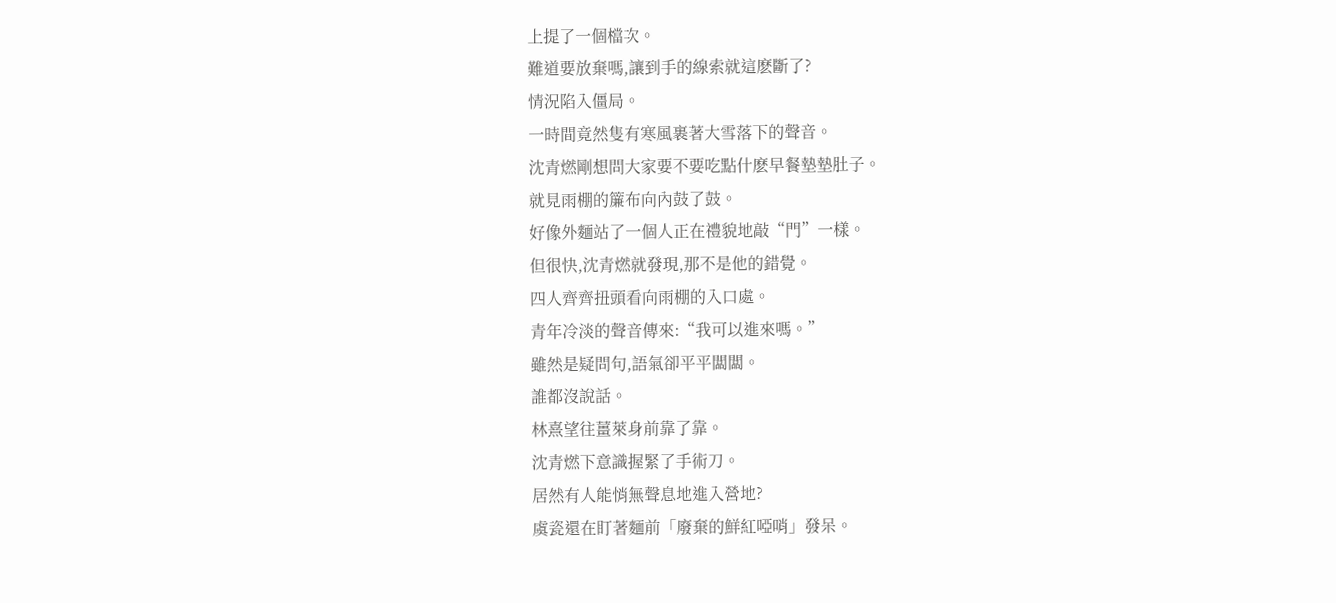上提了一個檔次。
難道要放棄嗎,讓到手的線索就這麽斷了?
情況陷入僵局。
一時間竟然隻有寒風裹著大雪落下的聲音。
沈青燃剛想問大家要不要吃點什麽早餐墊墊肚子。
就見雨棚的簾布向內鼓了鼓。
好像外麵站了一個人正在禮貌地敲“門”一樣。
但很快,沈青燃就發現,那不是他的錯覺。
四人齊齊扭頭看向雨棚的入口處。
青年冷淡的聲音傳來:“我可以進來嗎。”
雖然是疑問句,語氣卻平平闆闆。
誰都沒說話。
林熹望往薑萊身前靠了靠。
沈青燃下意識握緊了手術刀。
居然有人能悄無聲息地進入營地?
虞瓷還在盯著麵前「廢棄的鮮紅啞哨」發呆。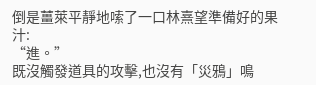倒是薑萊平靜地嗦了一口林熹望準備好的果汁:
“進。”
既沒觸發道具的攻擊,也沒有「災鴉」鳴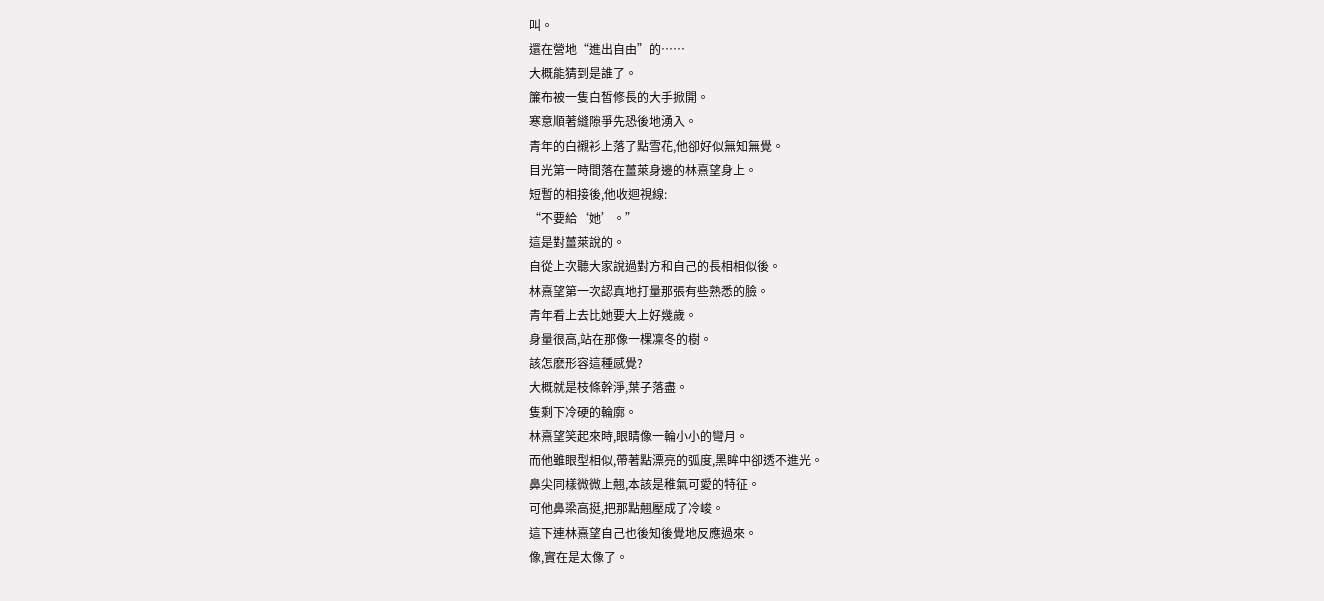叫。
還在營地“進出自由”的……
大概能猜到是誰了。
簾布被一隻白皙修長的大手掀開。
寒意順著縫隙爭先恐後地湧入。
青年的白襯衫上落了點雪花,他卻好似無知無覺。
目光第一時間落在薑萊身邊的林熹望身上。
短暫的相接後,他收迴視線:
“不要給‘她’。”
這是對薑萊說的。
自從上次聽大家說過對方和自己的長相相似後。
林熹望第一次認真地打量那張有些熟悉的臉。
青年看上去比她要大上好幾歲。
身量很高,站在那像一棵凜冬的樹。
該怎麽形容這種感覺?
大概就是枝條幹淨,葉子落盡。
隻剩下冷硬的輪廓。
林熹望笑起來時,眼睛像一輪小小的彎月。
而他雖眼型相似,帶著點漂亮的弧度,黑眸中卻透不進光。
鼻尖同樣微微上翹,本該是稚氣可愛的特征。
可他鼻梁高挺,把那點翹壓成了冷峻。
這下連林熹望自己也後知後覺地反應過來。
像,實在是太像了。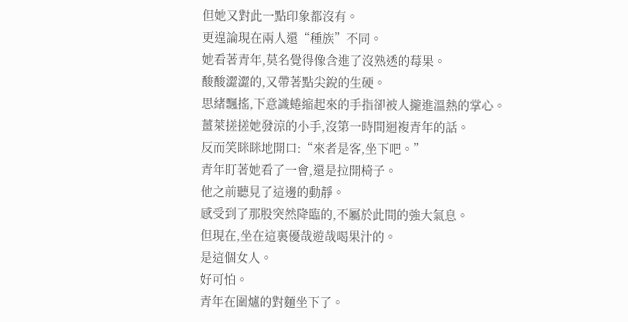但她又對此一點印象都沒有。
更遑論現在兩人還“種族”不同。
她看著青年,莫名覺得像含進了沒熟透的莓果。
酸酸澀澀的,又帶著點尖銳的生硬。
思緒飄搖,下意識蜷縮起來的手指卻被人攏進溫熱的掌心。
薑萊搓搓她發涼的小手,沒第一時間迴複青年的話。
反而笑眯眯地開口:“來者是客,坐下吧。”
青年盯著她看了一會,還是拉開椅子。
他之前聽見了這邊的動靜。
感受到了那股突然降臨的,不屬於此間的強大氣息。
但現在,坐在這裏優哉遊哉喝果汁的。
是這個女人。
好可怕。
青年在圍爐的對麵坐下了。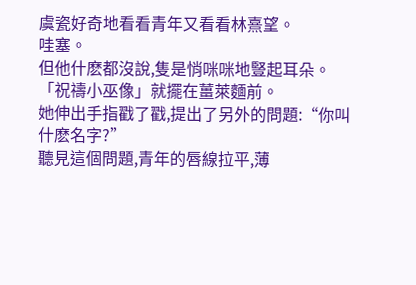虞瓷好奇地看看青年又看看林熹望。
哇塞。
但他什麽都沒說,隻是悄咪咪地豎起耳朵。
「祝禱小巫像」就擺在薑萊麵前。
她伸出手指戳了戳,提出了另外的問題:“你叫什麽名字?”
聽見這個問題,青年的唇線拉平,薄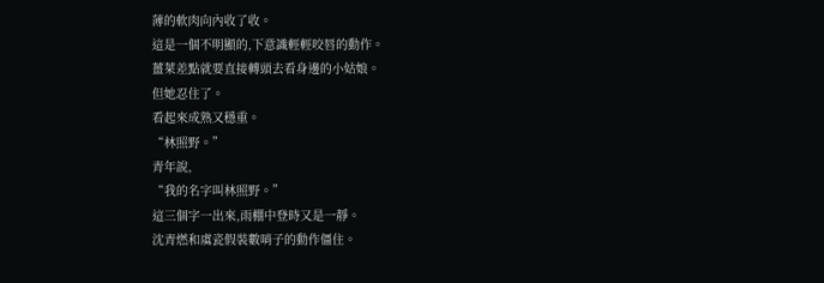薄的軟肉向內收了收。
這是一個不明顯的,下意識輕輕咬唇的動作。
薑萊差點就要直接轉頭去看身邊的小姑娘。
但她忍住了。
看起來成熟又穩重。
“林照野。”
青年說,
“我的名字叫林照野。”
這三個字一出來,雨棚中登時又是一靜。
沈青燃和虞瓷假裝數哨子的動作僵住。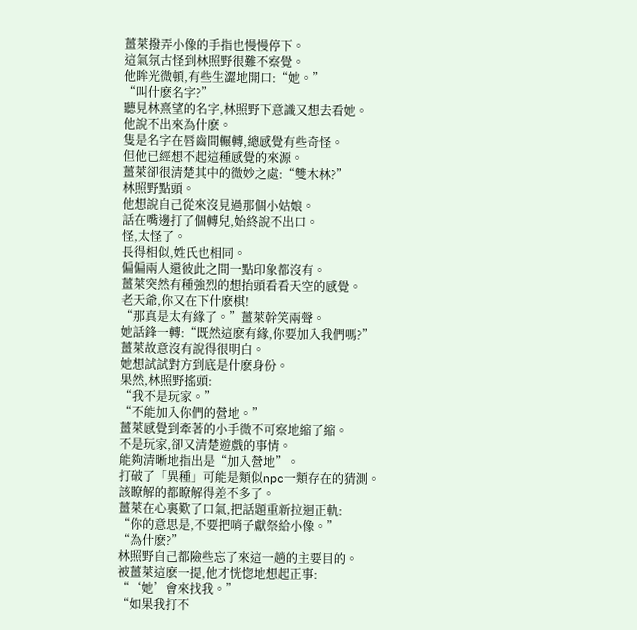薑萊撥弄小像的手指也慢慢停下。
這氣氛古怪到林照野很難不察覺。
他眸光微頓,有些生澀地開口:“她。”
“叫什麽名字?”
聽見林熹望的名字,林照野下意識又想去看她。
他說不出來為什麽。
隻是名字在唇齒間輾轉,總感覺有些奇怪。
但他已經想不起這種感覺的來源。
薑萊卻很清楚其中的微妙之處:“雙木林?”
林照野點頭。
他想說自己從來沒見過那個小姑娘。
話在嘴邊打了個轉兒,始終說不出口。
怪,太怪了。
長得相似,姓氏也相同。
偏偏兩人還彼此之間一點印象都沒有。
薑萊突然有種強烈的想抬頭看看天空的感覺。
老天爺,你又在下什麽棋!
“那真是太有緣了。”薑萊幹笑兩聲。
她話鋒一轉:“既然這麽有緣,你要加入我們嗎?”
薑萊故意沒有說得很明白。
她想試試對方到底是什麽身份。
果然,林照野搖頭:
“我不是玩家。”
“不能加入你們的營地。”
薑萊感覺到牽著的小手微不可察地縮了縮。
不是玩家,卻又清楚遊戲的事情。
能夠清晰地指出是“加入營地”。
打破了「異種」可能是類似npc一類存在的猜測。
該瞭解的都瞭解得差不多了。
薑萊在心裏歎了口氣,把話題重新拉迴正軌:
“你的意思是,不要把哨子獻祭給小像。”
“為什麽?”
林照野自己都險些忘了來這一趟的主要目的。
被薑萊這麽一提,他才恍惚地想起正事:
“‘她’會來找我。”
“如果我打不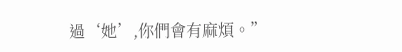過‘她’,你們會有麻煩。”